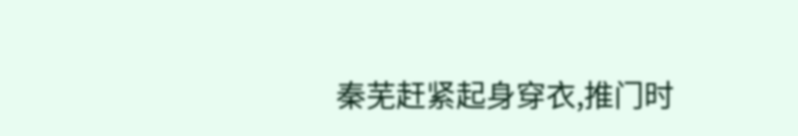秦芜赶紧起身穿衣,推门时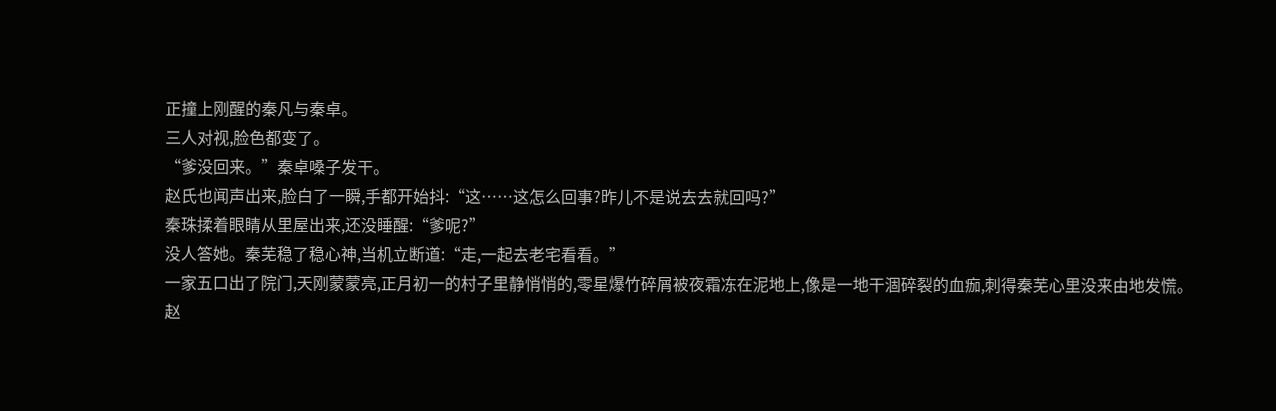正撞上刚醒的秦凡与秦卓。
三人对视,脸色都变了。
“爹没回来。”秦卓嗓子发干。
赵氏也闻声出来,脸白了一瞬,手都开始抖:“这……这怎么回事?昨儿不是说去去就回吗?”
秦珠揉着眼睛从里屋出来,还没睡醒:“爹呢?”
没人答她。秦芜稳了稳心神,当机立断道:“走,一起去老宅看看。”
一家五口出了院门,天刚蒙蒙亮,正月初一的村子里静悄悄的,零星爆竹碎屑被夜霜冻在泥地上,像是一地干涸碎裂的血痂,刺得秦芜心里没来由地发慌。
赵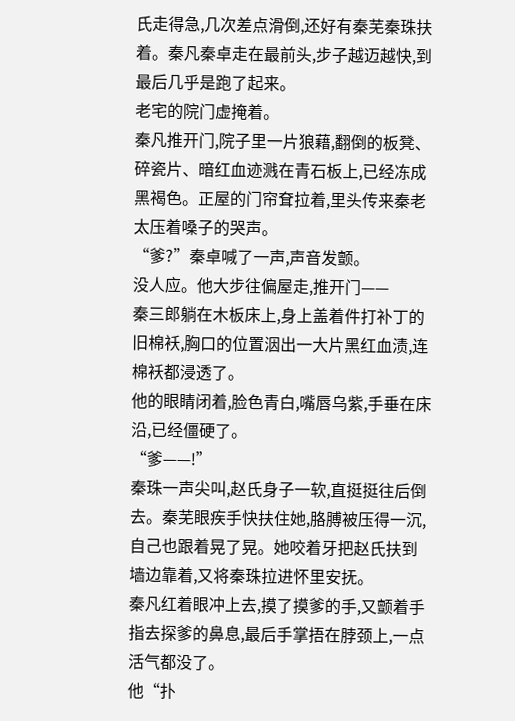氏走得急,几次差点滑倒,还好有秦芜秦珠扶着。秦凡秦卓走在最前头,步子越迈越快,到最后几乎是跑了起来。
老宅的院门虚掩着。
秦凡推开门,院子里一片狼藉,翻倒的板凳、碎瓷片、暗红血迹溅在青石板上,已经冻成黑褐色。正屋的门帘耷拉着,里头传来秦老太压着嗓子的哭声。
“爹?”秦卓喊了一声,声音发颤。
没人应。他大步往偏屋走,推开门——
秦三郎躺在木板床上,身上盖着件打补丁的旧棉袄,胸口的位置洇出一大片黑红血渍,连棉袄都浸透了。
他的眼睛闭着,脸色青白,嘴唇乌紫,手垂在床沿,已经僵硬了。
“爹——!”
秦珠一声尖叫,赵氏身子一软,直挺挺往后倒去。秦芜眼疾手快扶住她,胳膊被压得一沉,自己也跟着晃了晃。她咬着牙把赵氏扶到墙边靠着,又将秦珠拉进怀里安抚。
秦凡红着眼冲上去,摸了摸爹的手,又颤着手指去探爹的鼻息,最后手掌捂在脖颈上,一点活气都没了。
他“扑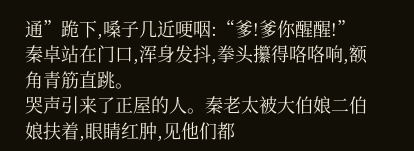通”跪下,嗓子几近哽咽:“爹!爹你醒醒!”
秦卓站在门口,浑身发抖,拳头攥得咯咯响,额角青筋直跳。
哭声引来了正屋的人。秦老太被大伯娘二伯娘扶着,眼睛红肿,见他们都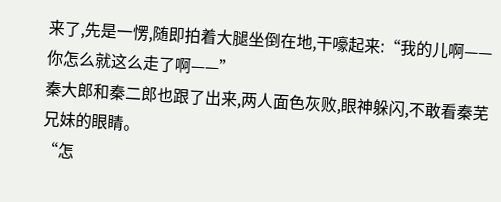来了,先是一愣,随即拍着大腿坐倒在地,干嚎起来:“我的儿啊——你怎么就这么走了啊——”
秦大郎和秦二郎也跟了出来,两人面色灰败,眼神躲闪,不敢看秦芜兄妹的眼睛。
“怎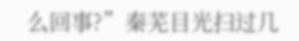么回事?”秦芜目光扫过几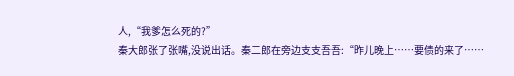人,“我爹怎么死的?”
秦大郎张了张嘴,没说出话。秦二郎在旁边支支吾吾:“昨儿晚上……要债的来了……